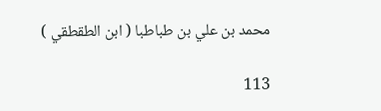محمد بن علي بن طباطبا ( ابن الطقطقي )

113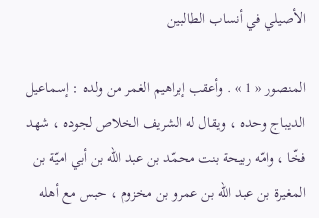الأصيلي في أنساب الطالبين

المنصور « 1 » . وأعقب إبراهيم الغمر من ولده : إسماعيل الديباج وحده ، ويقال له الشريف الخلاص لجوده ، شهد فخّا ، وامّه ربيحة بنت محمّد بن عبد اللّه بن أبي اميّة بن المغيرة بن عبد اللّه بن عمرو بن مخزوم ، حبس مع أهله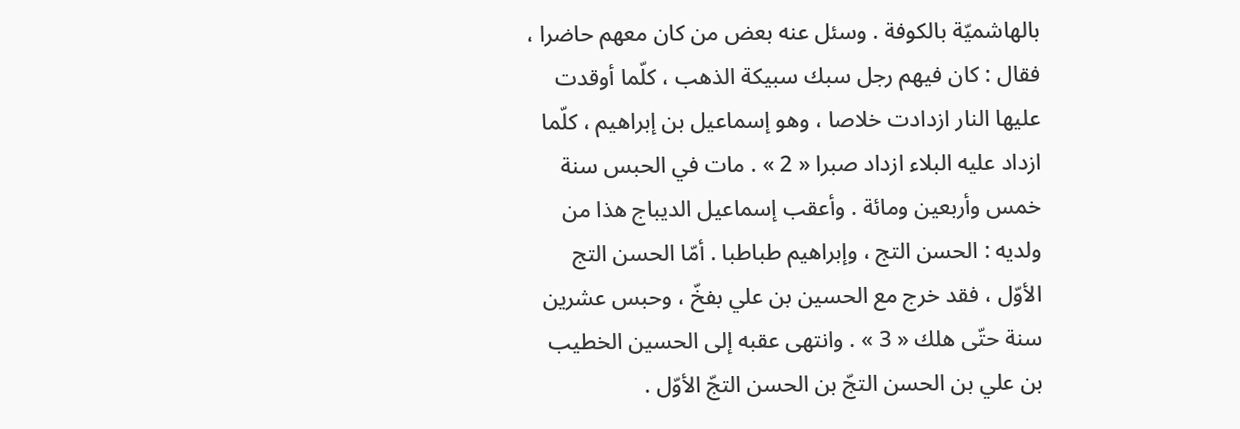بالهاشميّة بالكوفة . وسئل عنه بعض من كان معهم حاضرا ، فقال : كان فيهم رجل سبك سبيكة الذهب ، كلّما أوقدت عليها النار ازدادت خلاصا ، وهو إسماعيل بن إبراهيم ، كلّما ازداد عليه البلاء ازداد صبرا « 2 » . مات في الحبس سنة خمس وأربعين ومائة . وأعقب إسماعيل الديباج هذا من ولديه : الحسن التج ، وإبراهيم طباطبا . أمّا الحسن التج الأوّل ، فقد خرج مع الحسين بن علي بفخّ ، وحبس عشرين سنة حتّى هلك « 3 » . وانتهى عقبه إلى الحسين الخطيب بن علي بن الحسن التجّ بن الحسن التجّ الأوّل .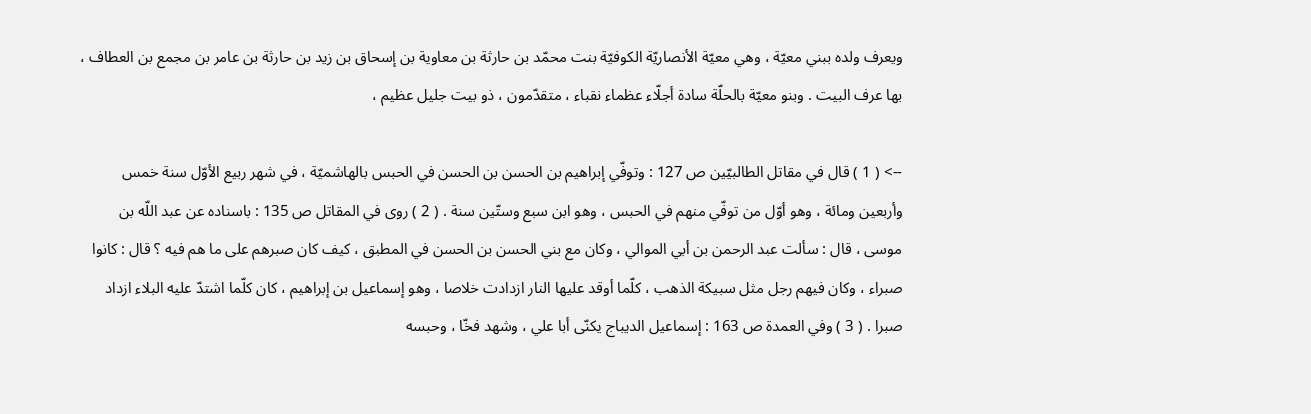ويعرف ولده ببني معيّة ، وهي معيّة الأنصاريّة الكوفيّة بنت محمّد بن حارثة بن معاوية بن إسحاق بن زيد بن حارثة بن عامر بن مجمع بن العطاف ، بها عرف البيت . وبنو معيّة بالحلّة سادة أجلّاء عظماء نقباء ، متقدّمون ، ذو بيت جليل عظيم ،

--> ( 1 ) قال في مقاتل الطالبيّين ص 127 : وتوفّي إبراهيم بن الحسن بن الحسن في الحبس بالهاشميّة ، في شهر ربيع الأوّل سنة خمس وأربعين ومائة ، وهو أوّل من توفّي منهم في الحبس ، وهو ابن سبع وستّين سنة . ( 2 ) روى في المقاتل ص 135 : باسناده عن عبد اللّه بن موسى ، قال : سألت عبد الرحمن بن أبي الموالي ، وكان مع بني الحسن بن الحسن في المطبق ، كيف كان صبرهم على ما هم فيه ؟ قال : كانوا صبراء ، وكان فيهم رجل مثل سبيكة الذهب ، كلّما أوقد عليها النار ازدادت خلاصا ، وهو إسماعيل بن إبراهيم ، كان كلّما اشتدّ عليه البلاء ازداد صبرا . ( 3 ) وفي العمدة ص 163 : إسماعيل الديباج يكنّى أبا علي ، وشهد فخّا ، وحبسه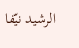الرشيد نيّفا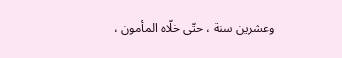وعشرين سنة ، حتّى خلّاه المأمون ،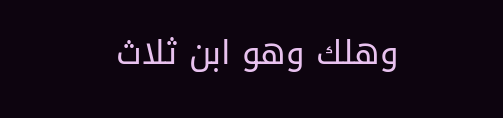وهلك وهو ابن ثلاث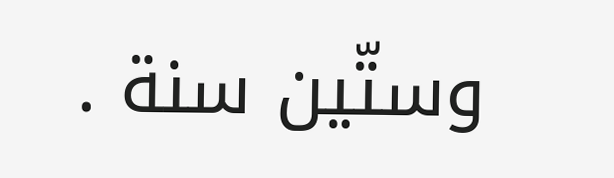وستّين سنة .